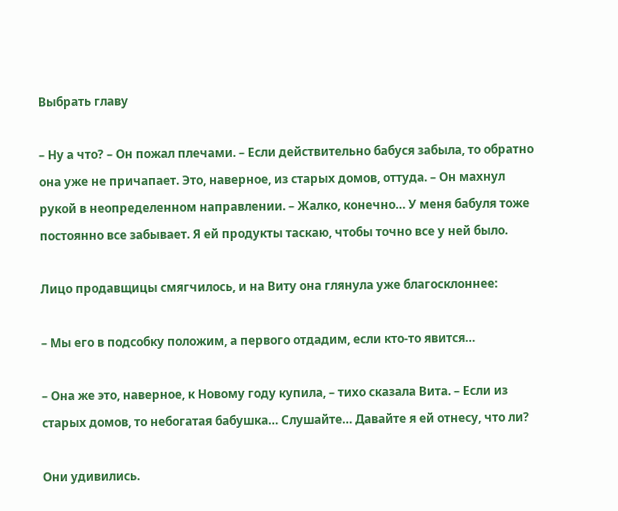Выбрать главу

– Ну а что? – Он пожал плечами. – Если действительно бабуся забыла, то обратно она уже не причапает. Это, наверное, из старых домов, оттуда. – Он махнул рукой в неопределенном направлении. – Жалко, конечно… У меня бабуля тоже постоянно все забывает. Я ей продукты таскаю, чтобы точно все у ней было.

Лицо продавщицы смягчилось, и на Виту она глянула уже благосклоннее:

– Мы его в подсобку положим, а первого отдадим, если кто-то явится…

– Она же это, наверное, к Новому году купила, – тихо сказала Вита. – Если из старых домов, то небогатая бабушка… Слушайте… Давайте я ей отнесу, что ли?

Они удивились.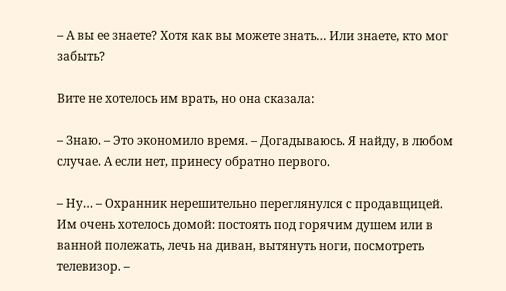– А вы ее знаете? Хотя как вы можете знать… Или знаете, кто мог забыть?

Вите не хотелось им врать, но она сказала:

– Знаю. – Это экономило время. – Догадываюсь. Я найду, в любом случае. А если нет, принесу обратно первого.

– Ну… – Охранник нерешительно переглянулся с продавщицей. Им очень хотелось домой: постоять под горячим душем или в ванной полежать, лечь на диван, вытянуть ноги, посмотреть телевизор. –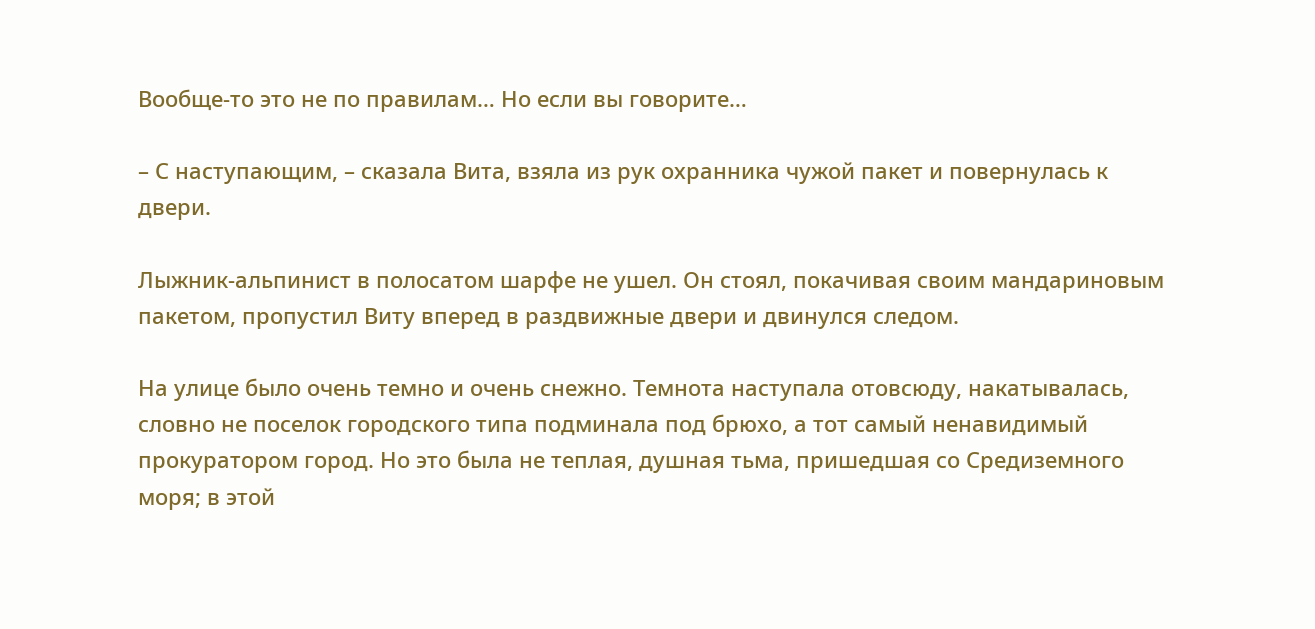Вообще-то это не по правилам… Но если вы говорите…

– С наступающим, – сказала Вита, взяла из рук охранника чужой пакет и повернулась к двери.

Лыжник-альпинист в полосатом шарфе не ушел. Он стоял, покачивая своим мандариновым пакетом, пропустил Виту вперед в раздвижные двери и двинулся следом.

На улице было очень темно и очень снежно. Темнота наступала отовсюду, накатывалась, словно не поселок городского типа подминала под брюхо, а тот самый ненавидимый прокуратором город. Но это была не теплая, душная тьма, пришедшая со Средиземного моря; в этой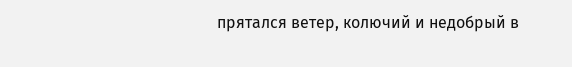прятался ветер, колючий и недобрый в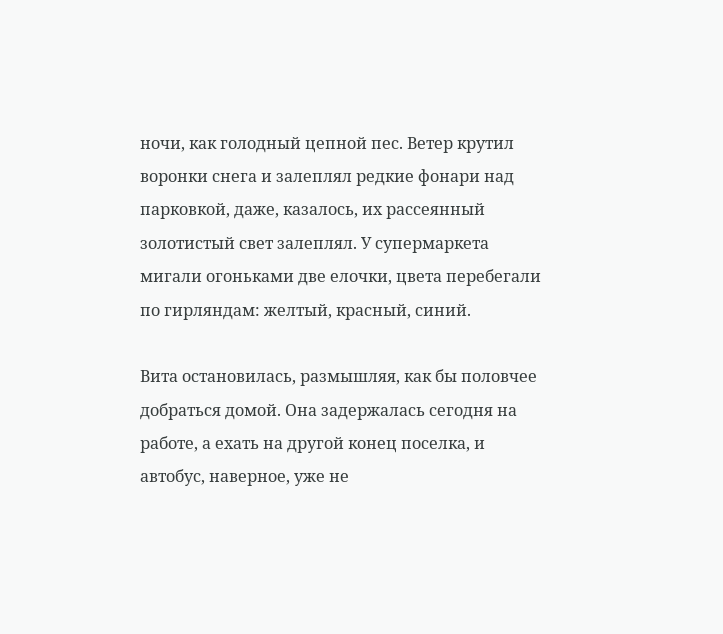ночи, как голодный цепной пес. Ветер крутил воронки снега и залеплял редкие фонари над парковкой, даже, казалось, их рассеянный золотистый свет залеплял. У супермаркета мигали огоньками две елочки, цвета перебегали по гирляндам: желтый, красный, синий.

Вита остановилась, размышляя, как бы половчее добраться домой. Она задержалась сегодня на работе, а ехать на другой конец поселка, и автобус, наверное, уже не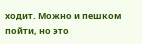ходит. Можно и пешком пойти, но это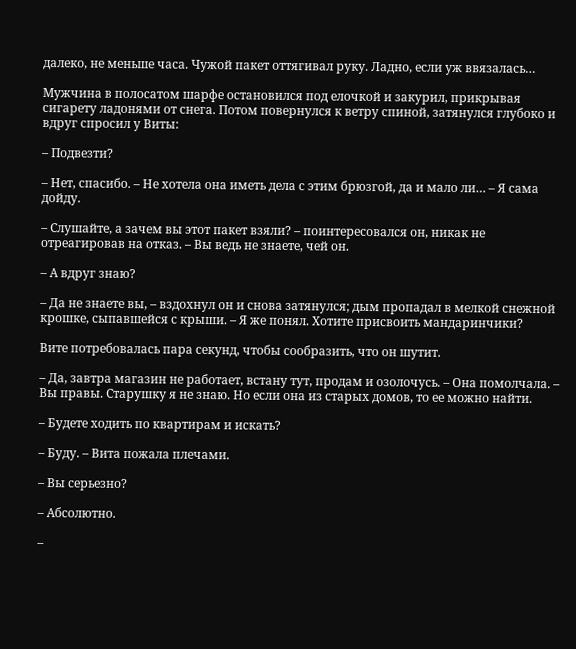далеко, не меньше часа. Чужой пакет оттягивал руку. Ладно, если уж ввязалась…

Мужчина в полосатом шарфе остановился под елочкой и закурил, прикрывая сигарету ладонями от снега. Потом повернулся к ветру спиной, затянулся глубоко и вдруг спросил у Виты:

– Подвезти?

– Нет, спасибо. – Не хотела она иметь дела с этим брюзгой, да и мало ли… – Я сама дойду.

– Слушайте, а зачем вы этот пакет взяли? – поинтересовался он, никак не отреагировав на отказ. – Вы ведь не знаете, чей он.

– А вдруг знаю?

– Да не знаете вы, – вздохнул он и снова затянулся; дым пропадал в мелкой снежной крошке, сыпавшейся с крыши. – Я же понял. Хотите присвоить мандаринчики?

Вите потребовалась пара секунд, чтобы сообразить, что он шутит.

– Да, завтра магазин не работает, встану тут, продам и озолочусь. – Она помолчала. – Вы правы. Старушку я не знаю. Но если она из старых домов, то ее можно найти.

– Будете ходить по квартирам и искать?

– Буду. – Вита пожала плечами.

– Вы серьезно?

– Абсолютно.

–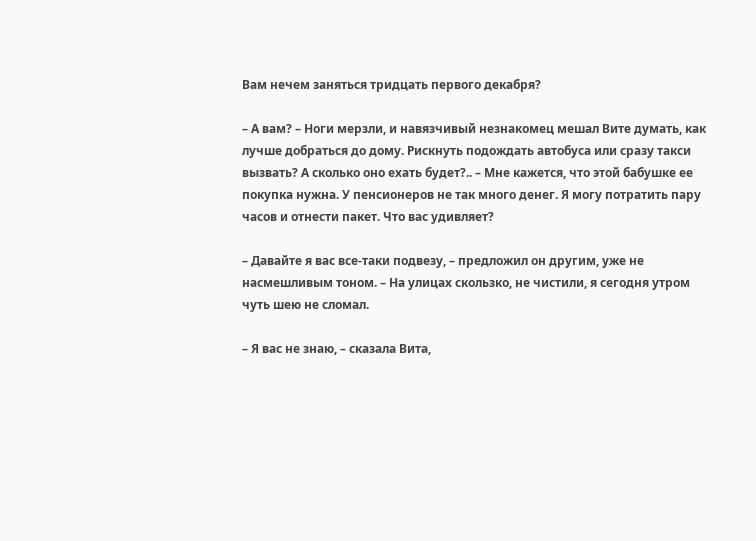Вам нечем заняться тридцать первого декабря?

– А вам? – Ноги мерзли, и навязчивый незнакомец мешал Вите думать, как лучше добраться до дому. Рискнуть подождать автобуса или сразу такси вызвать? А сколько оно ехать будет?.. – Мне кажется, что этой бабушке ее покупка нужна. У пенсионеров не так много денег. Я могу потратить пару часов и отнести пакет. Что вас удивляет?

– Давайте я вас все-таки подвезу, – предложил он другим, уже не насмешливым тоном. – На улицах скользко, не чистили, я сегодня утром чуть шею не сломал.

– Я вас не знаю, – сказала Вита,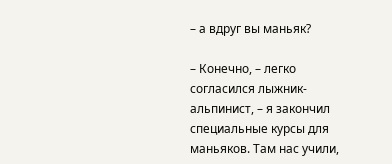– а вдруг вы маньяк?

– Конечно, – легко согласился лыжник-альпинист, – я закончил специальные курсы для маньяков. Там нас учили,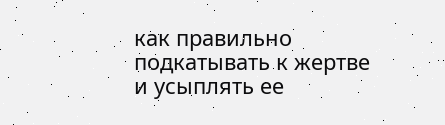как правильно подкатывать к жертве и усыплять ее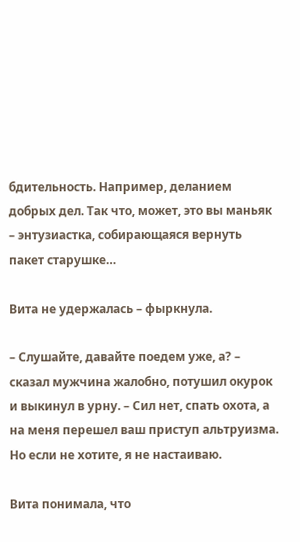бдительность. Например, деланием добрых дел. Так что, может, это вы маньяк – энтузиастка, собирающаяся вернуть пакет старушке…

Вита не удержалась – фыркнула.

– Слушайте, давайте поедем уже, а? – сказал мужчина жалобно, потушил окурок и выкинул в урну. – Сил нет, спать охота, а на меня перешел ваш приступ альтруизма. Но если не хотите, я не настаиваю.

Вита понимала, что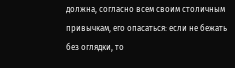должна, согласно всем своим столичным привычкам, его опасаться: если не бежать без оглядки, то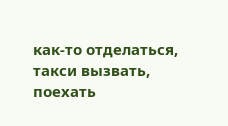как-то отделаться, такси вызвать, поехать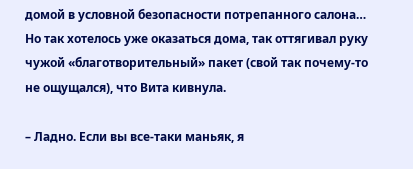домой в условной безопасности потрепанного салона… Но так хотелось уже оказаться дома, так оттягивал руку чужой «благотворительный» пакет (свой так почему-то не ощущался), что Вита кивнула.

– Ладно. Если вы все-таки маньяк, я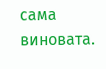сама виновата.